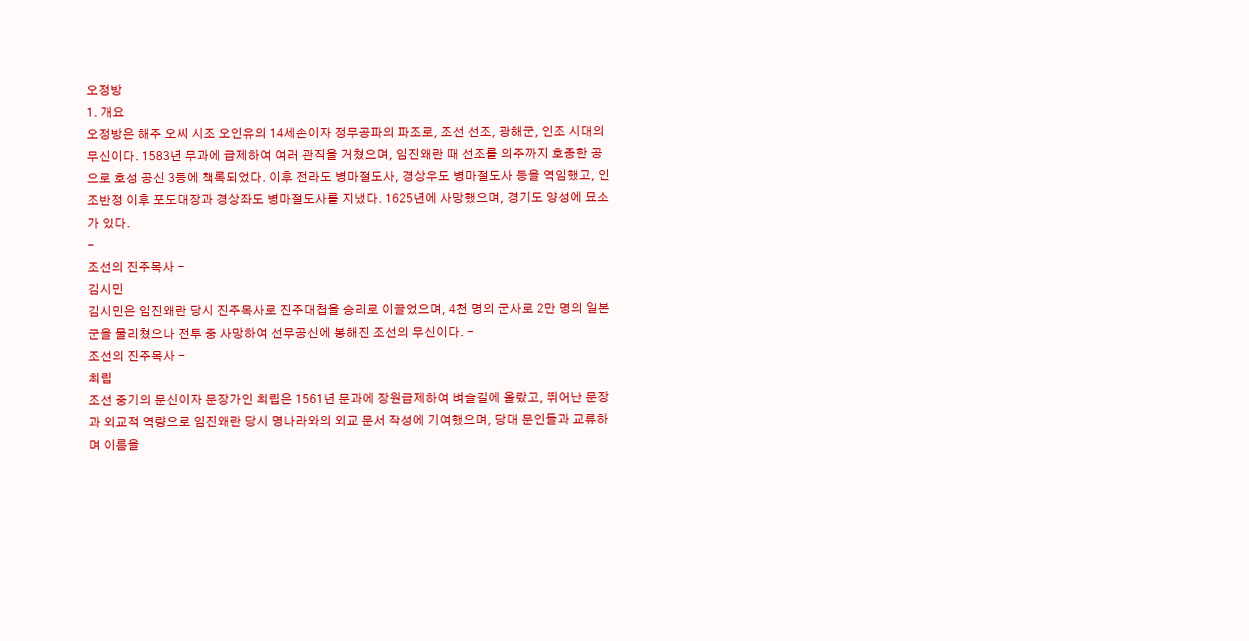오정방
1. 개요
오정방은 해주 오씨 시조 오인유의 14세손이자 정무공파의 파조로, 조선 선조, 광해군, 인조 시대의 무신이다. 1583년 무과에 급제하여 여러 관직을 거쳤으며, 임진왜란 때 선조를 의주까지 호종한 공으로 호성 공신 3등에 책록되었다. 이후 전라도 병마절도사, 경상우도 병마절도사 등을 역임했고, 인조반정 이후 포도대장과 경상좌도 병마절도사를 지냈다. 1625년에 사망했으며, 경기도 양성에 묘소가 있다.
-
조선의 진주목사 -
김시민
김시민은 임진왜란 당시 진주목사로 진주대첩을 승리로 이끌었으며, 4천 명의 군사로 2만 명의 일본군을 물리쳤으나 전투 중 사망하여 선무공신에 봉해진 조선의 무신이다. -
조선의 진주목사 -
최립
조선 중기의 문신이자 문장가인 최립은 1561년 문과에 장원급제하여 벼슬길에 올랐고, 뛰어난 문장과 외교적 역량으로 임진왜란 당시 명나라와의 외교 문서 작성에 기여했으며, 당대 문인들과 교류하며 이름을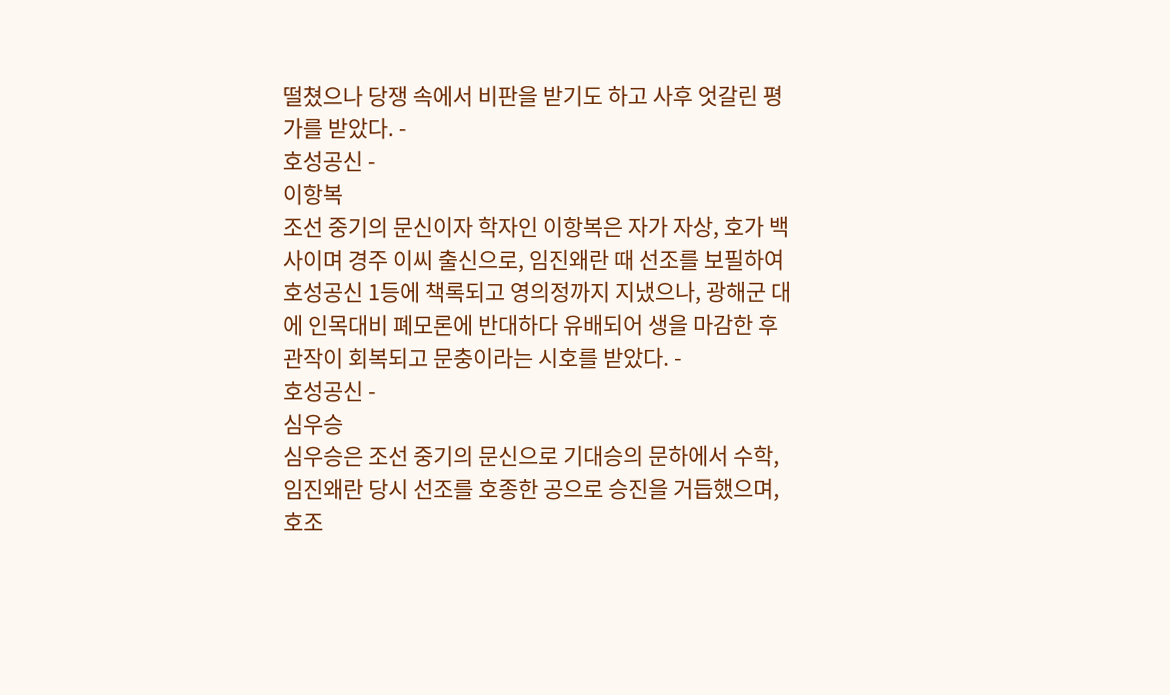떨쳤으나 당쟁 속에서 비판을 받기도 하고 사후 엇갈린 평가를 받았다. -
호성공신 -
이항복
조선 중기의 문신이자 학자인 이항복은 자가 자상, 호가 백사이며 경주 이씨 출신으로, 임진왜란 때 선조를 보필하여 호성공신 1등에 책록되고 영의정까지 지냈으나, 광해군 대에 인목대비 폐모론에 반대하다 유배되어 생을 마감한 후 관작이 회복되고 문충이라는 시호를 받았다. -
호성공신 -
심우승
심우승은 조선 중기의 문신으로 기대승의 문하에서 수학, 임진왜란 당시 선조를 호종한 공으로 승진을 거듭했으며, 호조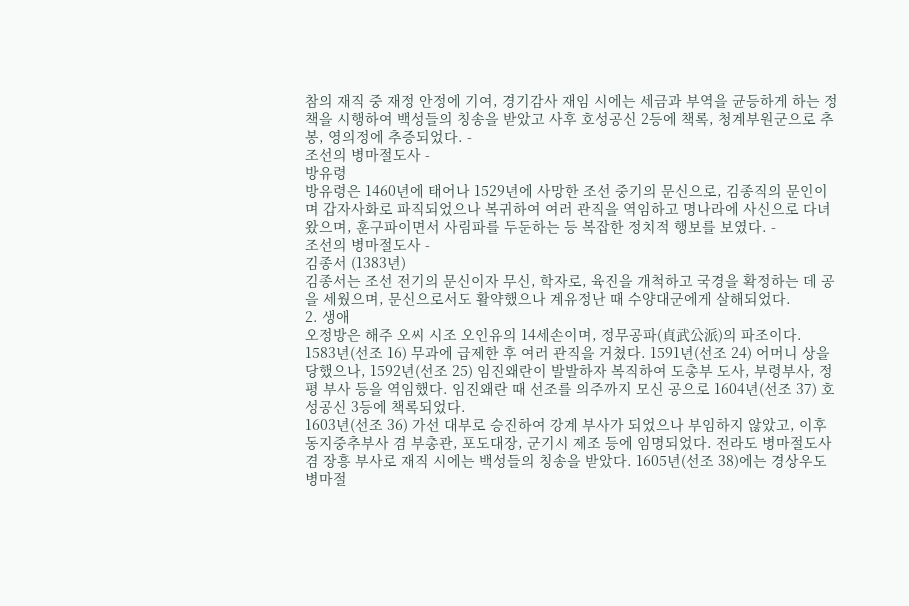참의 재직 중 재정 안정에 기여, 경기감사 재임 시에는 세금과 부역을 균등하게 하는 정책을 시행하여 백성들의 칭송을 받았고 사후 호성공신 2등에 책록, 청계부원군으로 추봉, 영의정에 추증되었다. -
조선의 병마절도사 -
방유령
방유령은 1460년에 태어나 1529년에 사망한 조선 중기의 문신으로, 김종직의 문인이며 갑자사화로 파직되었으나 복귀하여 여러 관직을 역임하고 명나라에 사신으로 다녀왔으며, 훈구파이면서 사림파를 두둔하는 등 복잡한 정치적 행보를 보였다. -
조선의 병마절도사 -
김종서 (1383년)
김종서는 조선 전기의 문신이자 무신, 학자로, 육진을 개척하고 국경을 확정하는 데 공을 세웠으며, 문신으로서도 활약했으나 계유정난 때 수양대군에게 살해되었다.
2. 생애
오정방은 해주 오씨 시조 오인유의 14세손이며, 정무공파(貞武公派)의 파조이다.
1583년(선조 16) 무과에 급제한 후 여러 관직을 거쳤다. 1591년(선조 24) 어머니 상을 당했으나, 1592년(선조 25) 임진왜란이 발발하자 복직하여 도총부 도사, 부령부사, 정평 부사 등을 역임했다. 임진왜란 때 선조를 의주까지 모신 공으로 1604년(선조 37) 호성공신 3등에 책록되었다.
1603년(선조 36) 가선 대부로 승진하여 강계 부사가 되었으나 부임하지 않았고, 이후 동지중추부사 겸 부총관, 포도대장, 군기시 제조 등에 임명되었다. 전라도 병마절도사 겸 장흥 부사로 재직 시에는 백성들의 칭송을 받았다. 1605년(선조 38)에는 경상우도 병마절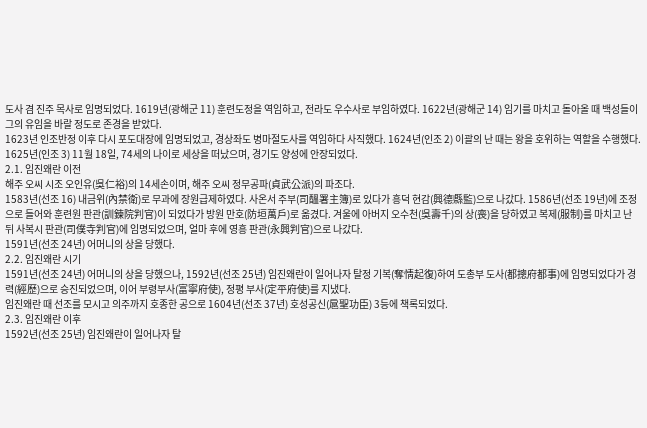도사 겸 진주 목사로 임명되었다. 1619년(광해군 11) 훈련도정을 역임하고, 전라도 우수사로 부임하였다. 1622년(광해군 14) 임기를 마치고 돌아올 때 백성들이 그의 유임을 바랄 정도로 존경을 받았다.
1623년 인조반정 이후 다시 포도대장에 임명되었고, 경상좌도 병마절도사를 역임하다 사직했다. 1624년(인조 2) 이괄의 난 때는 왕을 호위하는 역할을 수행했다. 1625년(인조 3) 11월 18일, 74세의 나이로 세상을 떠났으며, 경기도 양성에 안장되었다.
2.1. 임진왜란 이전
해주 오씨 시조 오인유(吳仁裕)의 14세손이며, 해주 오씨 정무공파(貞武公派)의 파조다.
1583년(선조 16) 내금위(內禁衛)로 무과에 장원급제하였다. 사온서 주부(司醞署主簿)로 있다가 흥덕 현감(興德縣監)으로 나갔다. 1586년(선조 19년)에 조정으로 들어와 훈련원 판관(訓鍊院判官)이 되었다가 방원 만호(防垣萬戶)로 옮겼다. 겨울에 아버지 오수천(吳壽千)의 상(喪)을 당하였고 복제(服制)를 마치고 난 뒤 사복시 판관(司僕寺判官)에 임명되었으며, 얼마 후에 영흥 판관(永興判官)으로 나갔다.
1591년(선조 24년) 어머니의 상을 당했다.
2.2. 임진왜란 시기
1591년(선조 24년) 어머니의 상을 당했으나, 1592년(선조 25년) 임진왜란이 일어나자 탈정 기복(奪情起復)하여 도총부 도사(都摠府都事)에 임명되었다가 경력(經歷)으로 승진되었으며, 이어 부령부사(富寧府使), 정평 부사(定平府使)를 지냈다.
임진왜란 때 선조를 모시고 의주까지 호종한 공으로 1604년(선조 37년) 호성공신(扈聖功臣) 3등에 책록되었다.
2.3. 임진왜란 이후
1592년(선조 25년) 임진왜란이 일어나자 탈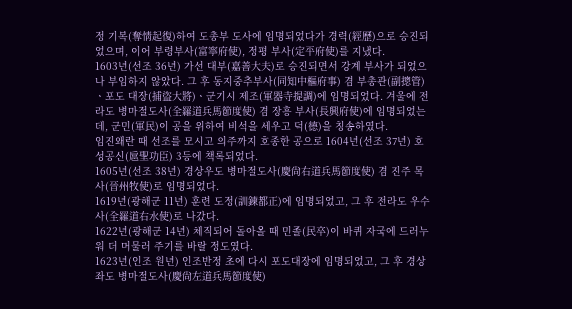정 기복(奪情起復)하여 도총부 도사에 임명되었다가 경력(經歷)으로 승진되었으며, 이어 부령부사(富寧府使), 정평 부사(定平府使)를 지냈다.
1603년(선조 36년) 가선 대부(嘉善大夫)로 승진되면서 강계 부사가 되었으나 부임하지 않았다. 그 후 동지중추부사(同知中樞府事) 겸 부총관(副摠管)ㆍ포도 대장(捕盜大將)ㆍ군기시 제조(軍器寺提調)에 임명되었다. 겨울에 전라도 병마절도사(全羅道兵馬節度使) 겸 장흥 부사(長興府使)에 임명되었는데, 군민(軍民)이 공을 위하여 비석을 세우고 덕(德)을 칭송하였다.
임진왜란 때 선조를 모시고 의주까지 호종한 공으로 1604년(선조 37년) 호성공신(扈聖功臣) 3등에 책록되었다.
1605년(선조 38년) 경상우도 병마절도사(慶尙右道兵馬節度使) 겸 진주 목사(晉州牧使)로 임명되었다.
1619년(광해군 11년) 훈련 도정(訓鍊都正)에 임명되었고, 그 후 전라도 우수사(全羅道右水使)로 나갔다.
1622년(광해군 14년) 체직되어 돌아올 때 민졸(民卒)이 바퀴 자국에 드러누워 더 머물러 주기를 바랄 정도였다.
1623년(인조 원년) 인조반정 초에 다시 포도대장에 임명되었고, 그 후 경상좌도 병마절도사(慶尙左道兵馬節度使)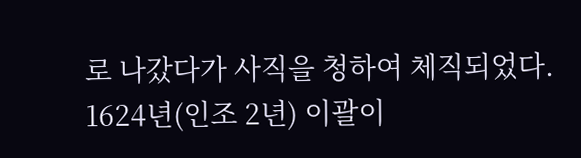로 나갔다가 사직을 청하여 체직되었다.
1624년(인조 2년) 이괄이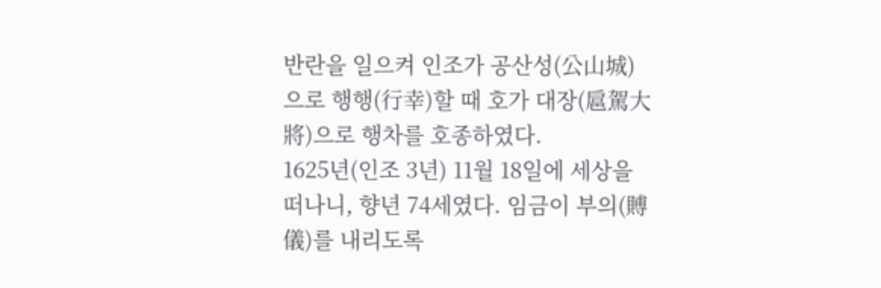반란을 일으켜 인조가 공산성(公山城)으로 행행(行幸)할 때 호가 대장(扈駕大將)으로 행차를 호종하였다.
1625년(인조 3년) 11월 18일에 세상을 떠나니, 향년 74세였다. 임금이 부의(賻儀)를 내리도록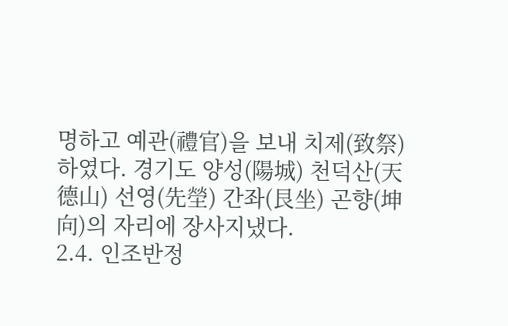명하고 예관(禮官)을 보내 치제(致祭)하였다. 경기도 양성(陽城) 천덕산(天德山) 선영(先塋) 간좌(艮坐) 곤향(坤向)의 자리에 장사지냈다.
2.4. 인조반정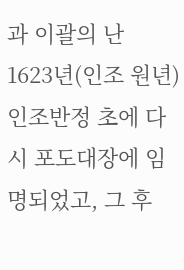과 이괄의 난
1623년(인조 원년) 인조반정 초에 다시 포도대장에 임명되었고, 그 후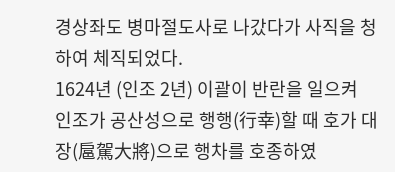경상좌도 병마절도사로 나갔다가 사직을 청하여 체직되었다.
1624년 (인조 2년) 이괄이 반란을 일으켜 인조가 공산성으로 행행(行幸)할 때 호가 대장(扈駕大將)으로 행차를 호종하였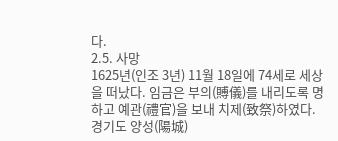다.
2.5. 사망
1625년(인조 3년) 11월 18일에 74세로 세상을 떠났다. 임금은 부의(賻儀)를 내리도록 명하고 예관(禮官)을 보내 치제(致祭)하였다. 경기도 양성(陽城)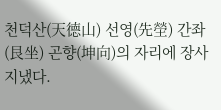천덕산(天德山) 선영(先塋) 간좌(艮坐) 곤향(坤向)의 자리에 장사지냈다.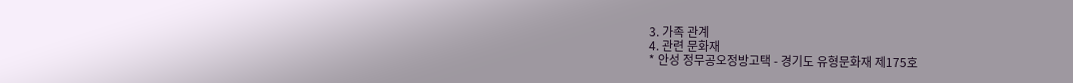3. 가족 관계
4. 관련 문화재
* 안성 정무공오정방고택 - 경기도 유형문화재 제175호